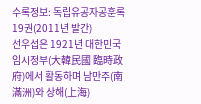수록정보: 독립유공자공훈록 19권(2011년 발간)
선우섭은 1921년 대한민국 임시정부(大韓民國 臨時政府)에서 활동하며 남만주(南滿洲)와 상해(上海)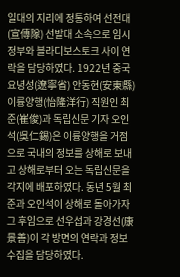일대의 지리에 정통하여 선전대(宣傳隊) 선발대 소속으로 임시정부와 블라디보스토크 사이 연락을 담당하였다. 1922년 중국 요녕성(遼寧省) 안동현(安東縣) 이륭양행(怡隆洋行) 직원인 최준(崔俊)과 독립신문 기자 오인석(吳仁錫)은 이륭양행을 거점으로 국내의 정보를 상해로 보내고 상해로부터 오는 독립신문을 각지에 배포하였다. 동년 5월 최준과 오인석이 상해로 돌아가자 그 후임으로 선우섭과 강경선(康景善)이 각 방면의 연락과 정보 수집을 담당하였다.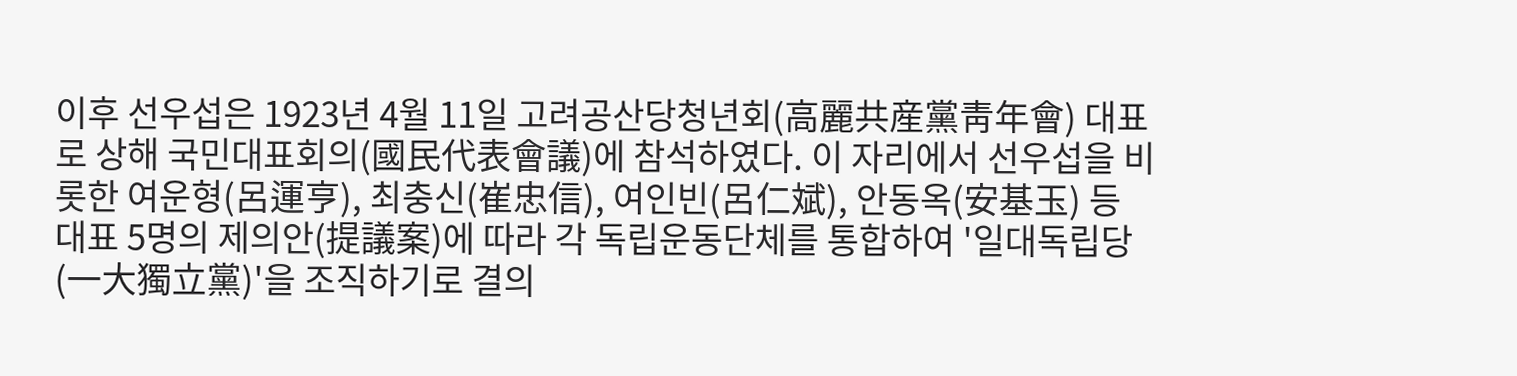이후 선우섭은 1923년 4월 11일 고려공산당청년회(高麗共産黨靑年會) 대표로 상해 국민대표회의(國民代表會議)에 참석하였다. 이 자리에서 선우섭을 비롯한 여운형(呂運亨), 최충신(崔忠信), 여인빈(呂仁斌), 안동옥(安基玉) 등 대표 5명의 제의안(提議案)에 따라 각 독립운동단체를 통합하여 '일대독립당(一大獨立黨)'을 조직하기로 결의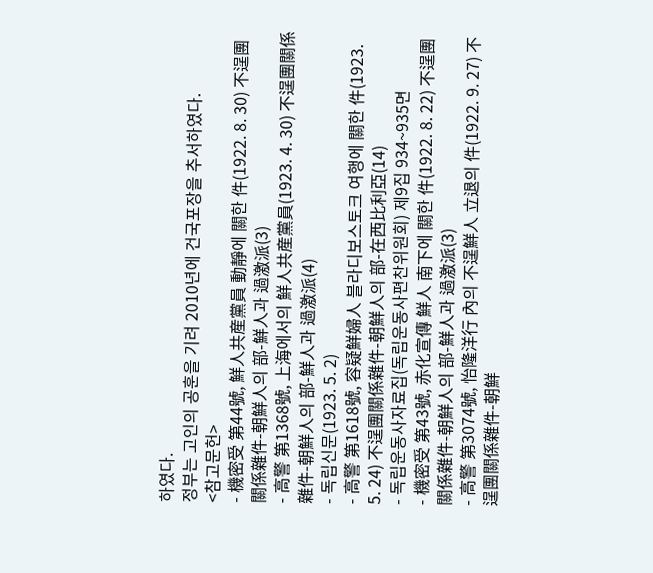하였다.
정부는 고인의 공훈을 기려 2010년에 건국포장을 추서하였다.
<참고문헌>
- 機密受 第44號, 鮮人共産黨員 動靜에 關한 件(1922. 8. 30) 不逞團關係雜件-朝鮮人의 部-鮮人과 過激派(3)
- 高警 第1368號, 上海에서의 鮮人共産黨員(1923. 4. 30) 不逞團關係雜件-朝鮮人의 部-鮮人과 過激派(4)
- 독립신문(1923. 5. 2)
- 高警 第1618號, 容疑鮮婦人 블라디보스토크 여행에 關한 件(1923. 5. 24) 不逞團關係雜件-朝鮮人의 部-在西比利亞(14)
- 독립운동사자료집(독립운동사편찬위원회) 제9집 934~935면
- 機密受 第43號, 赤化宣傳 鮮人 南下에 關한 件(1922. 8. 22) 不逞團關係雜件-朝鮮人의 部-鮮人과 過激派(3)
- 高警 第3074號, 怡隆洋行 內의 不逞鮮人 立退의 件(1922. 9. 27) 不逞團關係雜件-朝鮮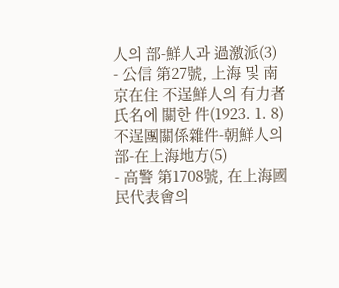人의 部-鮮人과 過激派(3)
- 公信 第27號, 上海 및 南京在住 不逞鮮人의 有力者 氏名에 關한 件(1923. 1. 8) 不逞團關係雜件-朝鮮人의 部-在上海地方(5)
- 高警 第1708號, 在上海國民代表會의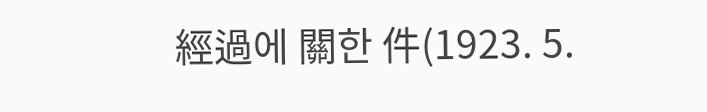經過에 關한 件(1923. 5.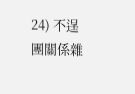24) 不逞團關係雜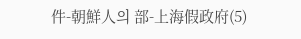件-朝鮮人의 部-上海假政府(5)